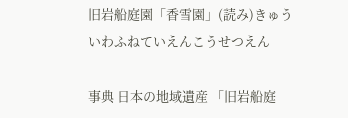旧岩船庭園「香雪園」(読み)きゅういわふねていえんこうせつえん

事典 日本の地域遺産 「旧岩船庭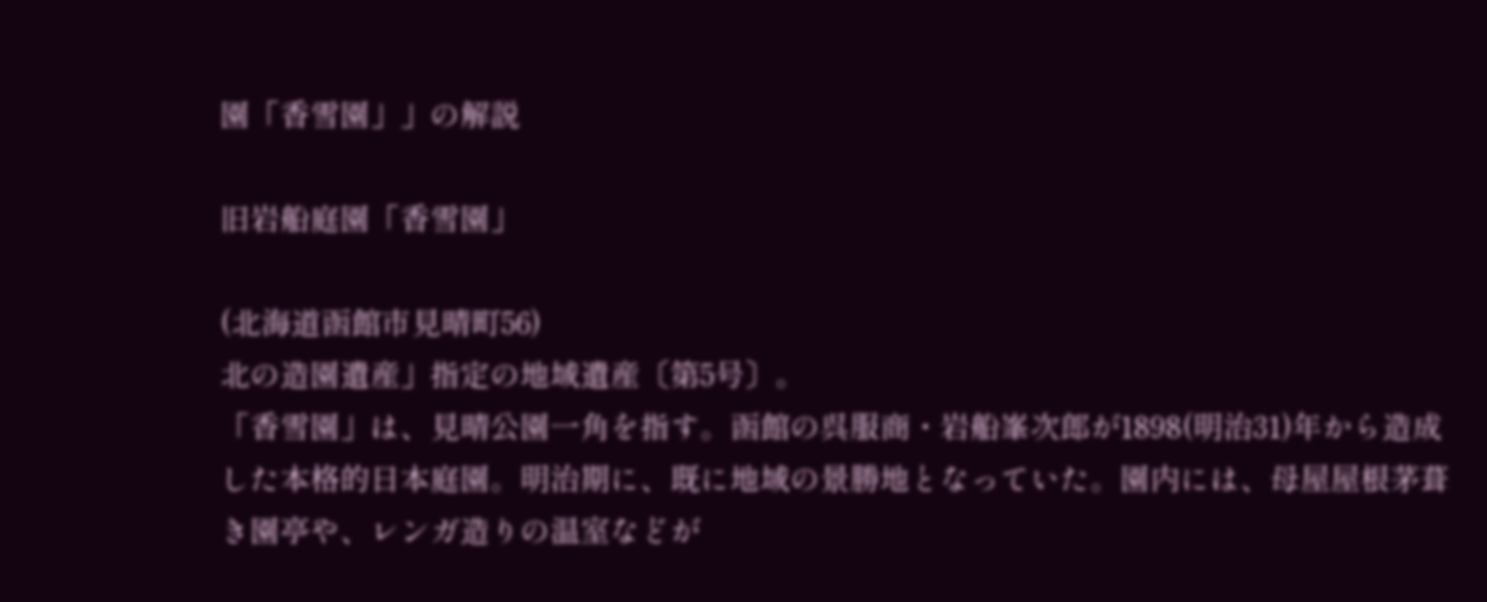園「香雪園」」の解説

旧岩船庭園「香雪園」

(北海道函館市見晴町56)
北の造園遺産」指定の地域遺産〔第5号〕。
「香雪園」は、見晴公園一角を指す。函館の呉服商・岩船峯次郎が1898(明治31)年から造成した本格的日本庭園。明治期に、既に地域の景勝地となっていた。園内には、母屋屋根茅葺き園亭や、レンガ造りの温室などが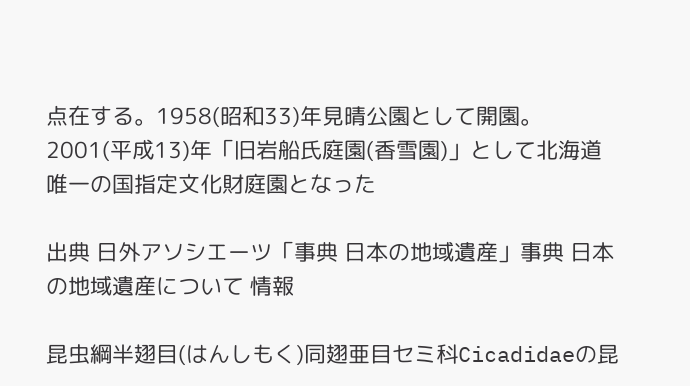点在する。1958(昭和33)年見晴公園として開園。2001(平成13)年「旧岩船氏庭園(香雪園)」として北海道唯一の国指定文化財庭園となった

出典 日外アソシエーツ「事典 日本の地域遺産」事典 日本の地域遺産について 情報

昆虫綱半翅目(はんしもく)同翅亜目セミ科Cicadidaeの昆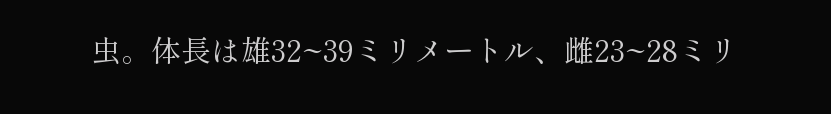虫。体長は雄32~39ミリメートル、雌23~28ミリ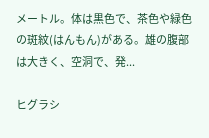メートル。体は黒色で、茶色や緑色の斑紋(はんもん)がある。雄の腹部は大きく、空洞で、発...

ヒグラシ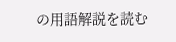の用語解説を読む